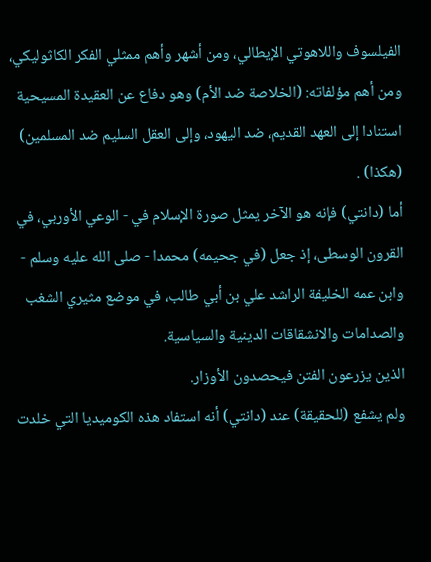الفيلسوف واللاهوتي الإيطالي، ومن أشهر وأهم ممثلي الفكر الكاثوليكي، ومن أهم مؤلفاته: (الخلاصة ضد الأم) وهو دفاع عن العقيدة المسيحية استنادا إلى العهد القديم، ضد اليهود، وإلى العقل السليم ضد المسلمين) (هكذا) .
أما (دانتي) فإنه هو الآخر يمثل صورة الإسلام في - الوعي الأوربي، في القرون الوسطى، إذ جعل (في جحيمه) محمدا - صلى الله عليه وسلم - وابن عمه الخليفة الراشد علي بن أبي طالب، في موضع مثيري الشغب والصدامات والانشقاقات الدينية والسياسية.
الذين يزرعون الفتن فيحصدون الأوزار.
ولم يشفع (للحقيقة) عند (دانتي) أنه استفاد هذه الكوميديا التي خلدت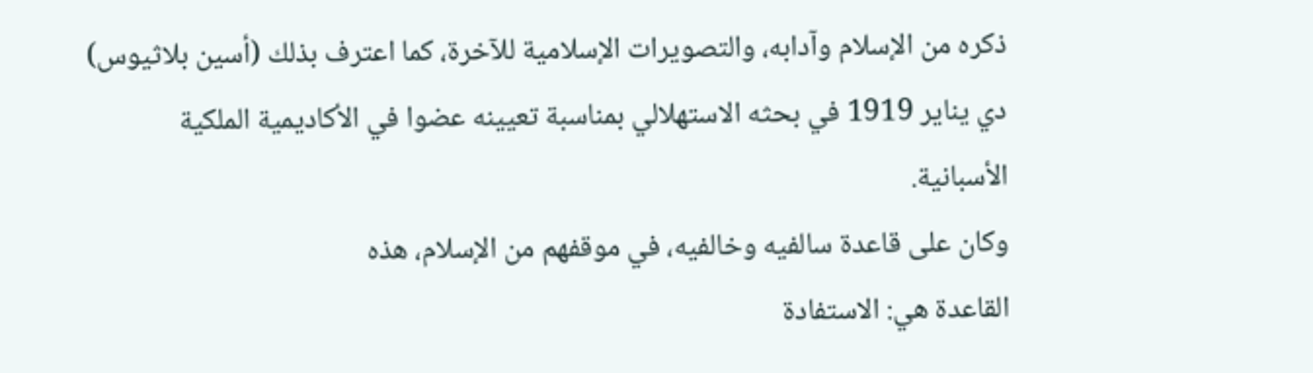ذكره من الإسلام وآدابه، والتصويرات الإسلامية للآخرة، كما اعترف بذلك (أسين بلاثيوس) دي يناير 1919 في بحثه الاستهلالي بمناسبة تعيينه عضوا في الأكاديمية الملكية الأسبانية.
وكان على قاعدة سالفيه وخالفيه، في موقفهم من الإسلام، هذه
القاعدة هي: الاستفادة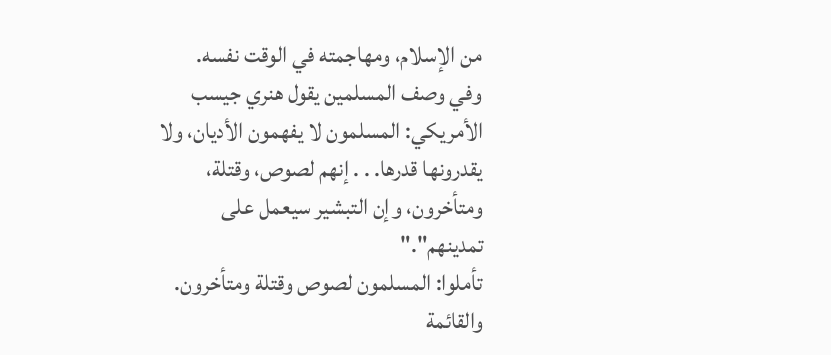من الإسلام، ومهاجمته في الوقت نفسه.
وفي وصف المسلمين يقول هنري جيسب الأمريكي: المسلمون لا يفهمون الأديان، ولا يقدرونها قدرها. . . إنهم لصوص، وقتلة، ومتأخرون، وإن التبشير سيعمل على تمدينهم"."
تأملوا: المسلمون لصوص وقتلة ومتأخرون.
والقائمة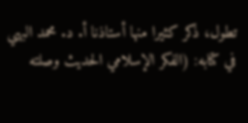تطول، ذكر كثيرا منها أستاذنا أ. د. محمد البهي في كتابه: (الفكر الإسلامي الحديث وصلته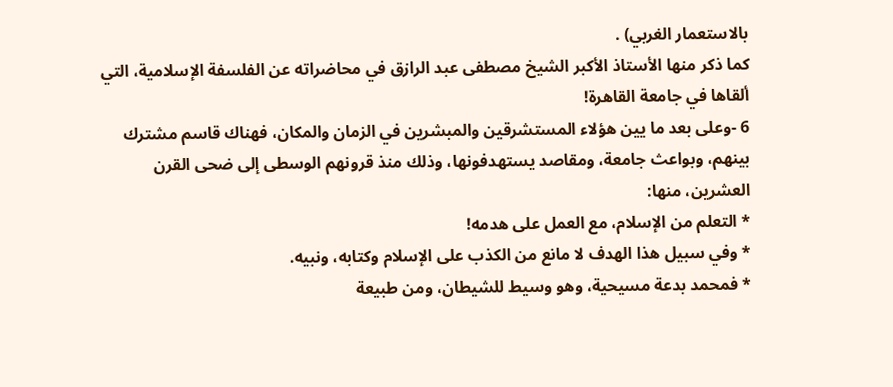بالاستعمار الغربي) .
كما ذكر منها الأستاذ الأكبر الشيخ مصطفى عبد الرازق في محاضراته عن الفلسفة الإسلامية، التي ألقاها في جامعة القاهرة!
6 -وعلى بعد ما يين هؤلاء المستشرقين والمبشرين في الزمان والمكان، فهناك قاسم مشترك بينهم، وبواعث جامعة، ومقاصد يستهدفونها، وذلك منذ قرونهم الوسطى إلى ضحى القرن العشرين، منها:
* التعلم من الإسلام، مع العمل على هدمه!
* وفي سبيل هذا الهدف لا مانع من الكذب على الإسلام وكتابه، ونبيه.
* فمحمد بدعة مسيحية، وهو وسيط للشيطان، ومن طبيعة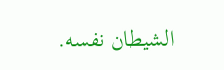الشيطان نفسه.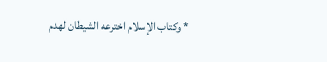* وكتاب الإسلام اخترعه الشيطان لهدم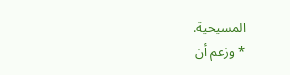المسيحية.
* وزعم أن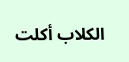الكلاب أكلت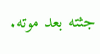جثته بعد موته.